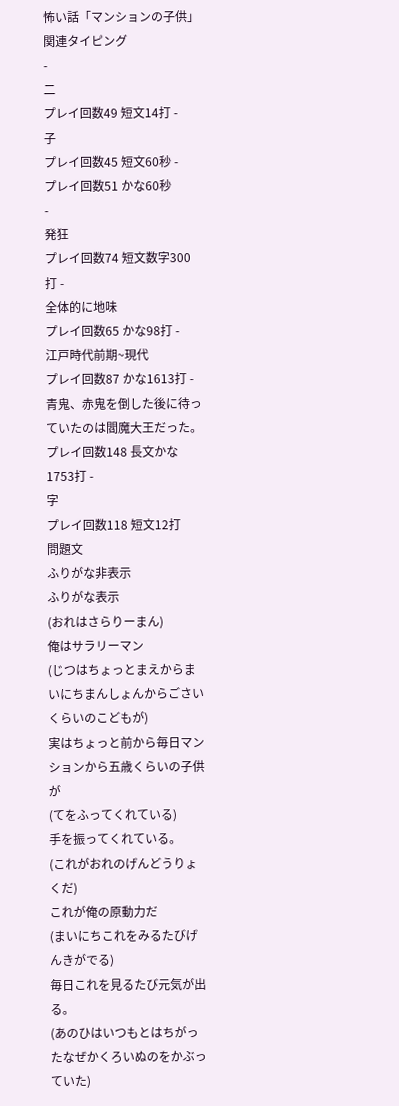怖い話「マンションの子供」
関連タイピング
-
二
プレイ回数49 短文14打 -
子
プレイ回数45 短文60秒 -
プレイ回数51 かな60秒
-
発狂
プレイ回数74 短文数字300打 -
全体的に地味
プレイ回数65 かな98打 -
江戸時代前期~現代
プレイ回数87 かな1613打 -
青鬼、赤鬼を倒した後に待っていたのは閻魔大王だった。
プレイ回数148 長文かな1753打 -
字
プレイ回数118 短文12打
問題文
ふりがな非表示
ふりがな表示
(おれはさらりーまん)
俺はサラリーマン
(じつはちょっとまえからまいにちまんしょんからごさいくらいのこどもが)
実はちょっと前から毎日マンションから五歳くらいの子供が
(てをふってくれている)
手を振ってくれている。
(これがおれのげんどうりょくだ)
これが俺の原動力だ
(まいにちこれをみるたびげんきがでる)
毎日これを見るたび元気が出る。
(あのひはいつもとはちがったなぜかくろいぬのをかぶっていた)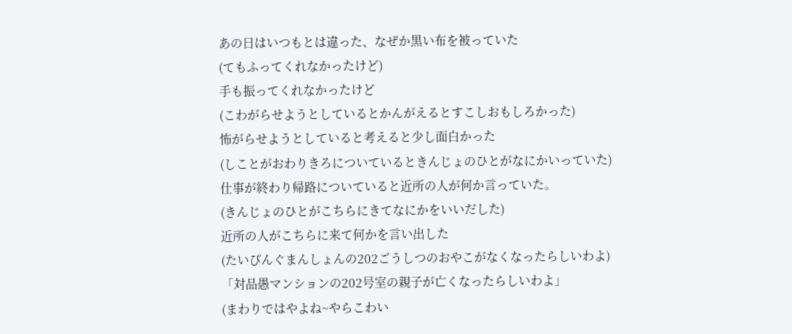あの日はいつもとは違った、なぜか黒い布を被っていた
(てもふってくれなかったけど)
手も振ってくれなかったけど
(こわがらせようとしているとかんがえるとすこしおもしろかった)
怖がらせようとしていると考えると少し面白かった
(しことがおわりきろについているときんじょのひとがなにかいっていた)
仕事が終わり帰路についていると近所の人が何か言っていた。
(きんじょのひとがこちらにきてなにかをいいだした)
近所の人がこちらに来て何かを言い出した
(たいぴんぐまんしょんの202ごうしつのおやこがなくなったらしいわよ)
「対品愚マンションの202号室の親子が亡くなったらしいわよ」
(まわりではやよね~やらこわい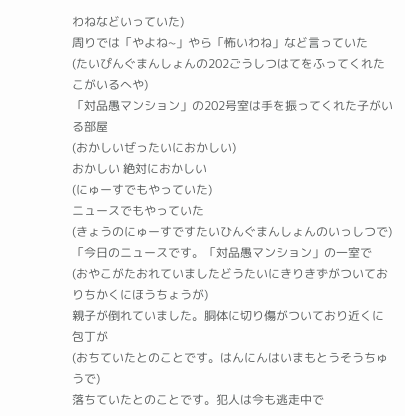わねなどいっていた)
周りでは「やよね~」やら「怖いわね」など言っていた
(たいぴんぐまんしょんの202ごうしつはてをふってくれたこがいるへや)
「対品愚マンション」の202号室は手を振ってくれた子がいる部屋
(おかしいぜったいにおかしい)
おかしい 絶対におかしい
(にゅーすでもやっていた)
ニュースでもやっていた
(きょうのにゅーすですたいひんぐまんしょんのいっしつで)
「今日のニュースです。「対品愚マンション」の一室で
(おやこがたおれていましたどうたいにきりきずがついておりちかくにほうちょうが)
親子が倒れていました。胴体に切り傷がついており近くに包丁が
(おちていたとのことです。はんにんはいまもとうそうちゅうで)
落ちていたとのことです。犯人は今も逃走中で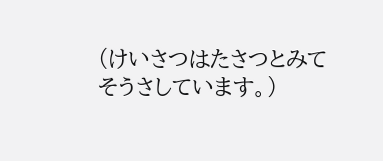(けいさつはたさつとみてそうさしています。)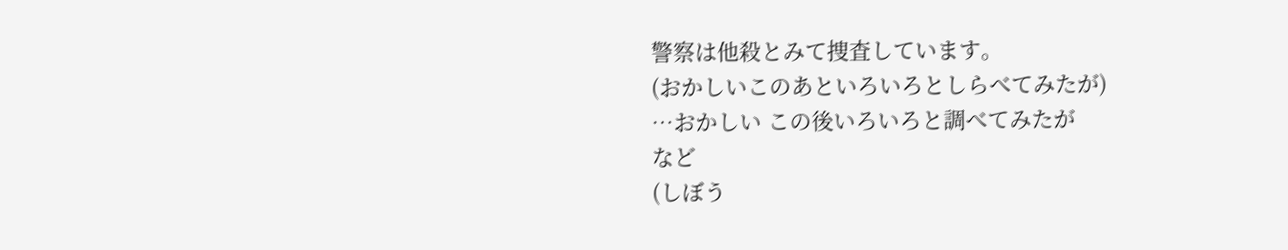警察は他殺とみて捜査しています。
(おかしいこのあといろいろとしらべてみたが)
…おかしい この後いろいろと調べてみたが
など
(しぼう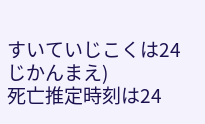すいていじこくは24じかんまえ)
死亡推定時刻は24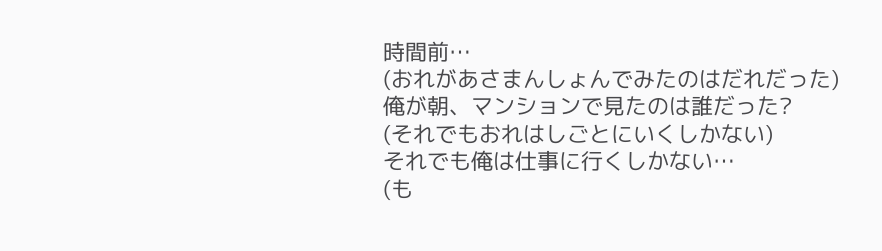時間前…
(おれがあさまんしょんでみたのはだれだった)
俺が朝、マンションで見たのは誰だった?
(それでもおれはしごとにいくしかない)
それでも俺は仕事に行くしかない…
(も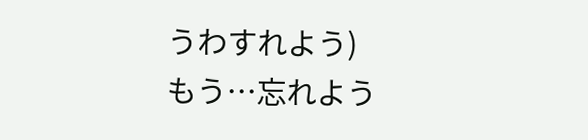うわすれよう)
もう…忘れよう